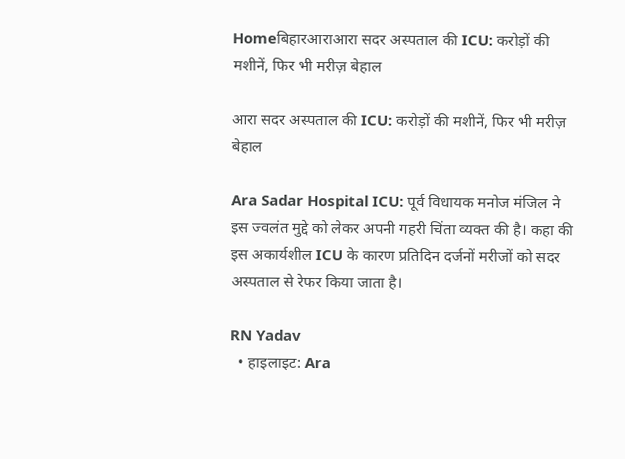Homeबिहारआराआरा सदर अस्पताल की ICU: करोड़ों की मशीनें, फिर भी मरीज़ बेहाल

आरा सदर अस्पताल की ICU: करोड़ों की मशीनें, फिर भी मरीज़ बेहाल

Ara Sadar Hospital ICU: पूर्व विधायक मनोज मंजिल ने इस ज्वलंत मुद्दे को लेकर अपनी गहरी चिंता व्यक्त की है। कहा की इस अकार्यशील ICU के कारण प्रतिदिन दर्जनों मरीजों को सदर अस्पताल से रेफर किया जाता है।

RN Yadav
  • हाइलाइट: Ara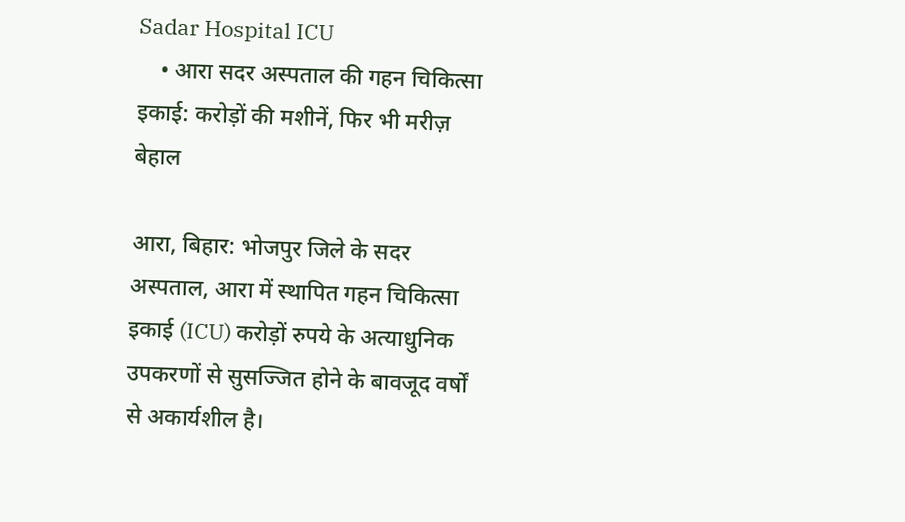Sadar Hospital ICU
    • आरा सदर अस्पताल की गहन चिकित्सा इकाई: करोड़ों की मशीनें, फिर भी मरीज़ बेहाल

आरा, बिहार: भोजपुर जिले के सदर अस्पताल, आरा में स्थापित गहन चिकित्सा इकाई (ICU) करोड़ों रुपये के अत्याधुनिक उपकरणों से सुसज्जित होने के बावजूद वर्षों से अकार्यशील है।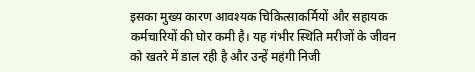इसका मुख्य कारण आवश्यक चिकित्साकर्मियों और सहायक कर्मचारियों की घोर कमी है। यह गंभीर स्थिति मरीजों के जीवन को खतरे में डाल रही है और उन्हें महंगी निजी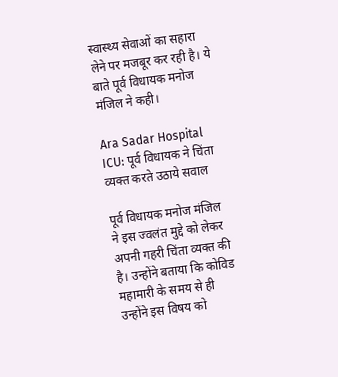स्वास्थ्य सेवाओं का सहारा लेने पर मजबूर कर रही है। ये बाते पूर्व विधायक मनोज मंजिल ने कही।

Ara Sadar Hospital ICU: पूर्व विधायक ने चिंता व्यक्त करते उठाये सवाल

पूर्व विधायक मनोज मंजिल ने इस ज्वलंत मुद्दे को लेकर अपनी गहरी चिंता व्यक्त की है। उन्होंने बताया कि कोविड महामारी के समय से ही उन्होंने इस विषय को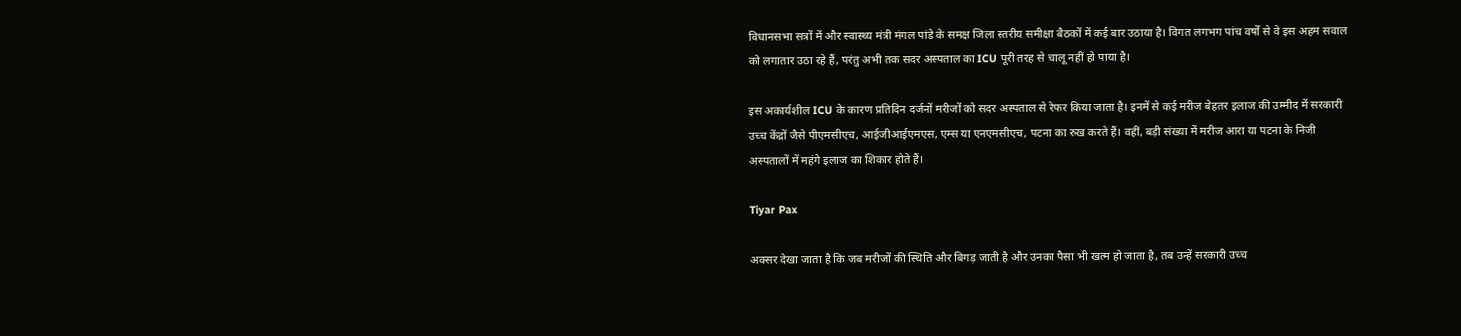विधानसभा सत्रों में और स्वास्थ्य मंत्री मंगल पांडे के समक्ष जिला स्तरीय समीक्षा बैठकों में कई बार उठाया है। विगत लगभग पांच वर्षों से वे इस अहम सवाल को लगातार उठा रहे हैं, परंतु अभी तक सदर अस्पताल का ICU पूरी तरह से चालू नहीं हो पाया है।

इस अकार्यशील ICU के कारण प्रतिदिन दर्जनों मरीजों को सदर अस्पताल से रेफर किया जाता है। इनमें से कई मरीज बेहतर इलाज की उम्मीद में सरकारी उच्च केंद्रों जैसे पीएमसीएच, आईजीआईएमएस, एम्स या एनएमसीएच, पटना का रुख करते हैं। वहीं, बड़ी संख्या में मरीज आरा या पटना के निजी अस्पतालों में महंगे इलाज का शिकार होते हैं।

Tiyar Pax

अक्सर देखा जाता है कि जब मरीजों की स्थिति और बिगड़ जाती है और उनका पैसा भी खत्म हो जाता है, तब उन्हें सरकारी उच्च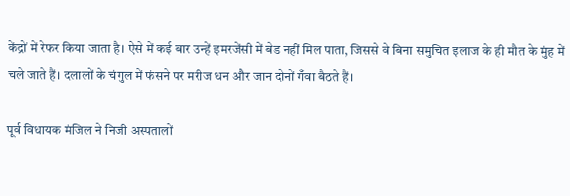केंद्रों में रेफर किया जाता है। ऐसे में कई बार उन्हें इमरजेंसी में बेड नहीं मिल पाता, जिससे वे बिना समुचित इलाज के ही मौत के मुंह में चले जाते हैं। दलालों के चंगुल में फंसने पर मरीज धन और जान दोनों गँवा बैठते हैं।

पूर्व विधायक मंजिल ने निजी अस्पतालों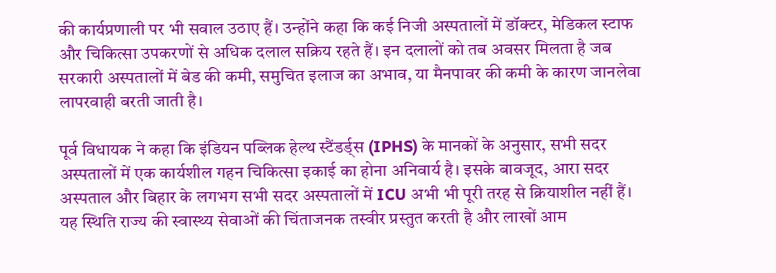की कार्यप्रणाली पर भी सवाल उठाए हैं। उन्होंने कहा कि कई निजी अस्पतालों में डॉक्टर, मेडिकल स्टाफ और चिकित्सा उपकरणों से अधिक दलाल सक्रिय रहते हैं। इन दलालों को तब अवसर मिलता है जब सरकारी अस्पतालों में बेड की कमी, समुचित इलाज का अभाव, या मैनपावर की कमी के कारण जानलेवा लापरवाही बरती जाती है।

पूर्व विधायक ने कहा कि इंडियन पब्लिक हेल्थ स्टैंडर्ड्स (IPHS) के मानकों के अनुसार, सभी सदर अस्पतालों में एक कार्यशील गहन चिकित्सा इकाई का होना अनिवार्य है। इसके बावजूद, आरा सदर अस्पताल और बिहार के लगभग सभी सदर अस्पतालों में ICU अभी भी पूरी तरह से क्रियाशील नहीं हैं। यह स्थिति राज्य की स्वास्थ्य सेवाओं की चिंताजनक तस्वीर प्रस्तुत करती है और लाखों आम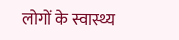लोगों के स्वास्थ्य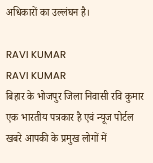अधिकारों का उल्लंघन है।

RAVI KUMAR
RAVI KUMAR
बिहार के भोजपुर जिला निवासी रवि कुमार एक भारतीय पत्रकार है एवं न्यूज पोर्टल खबरे आपकी के प्रमुख लोगों में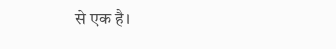से एक है।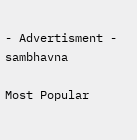- Advertisment -
sambhavna

Most Popular